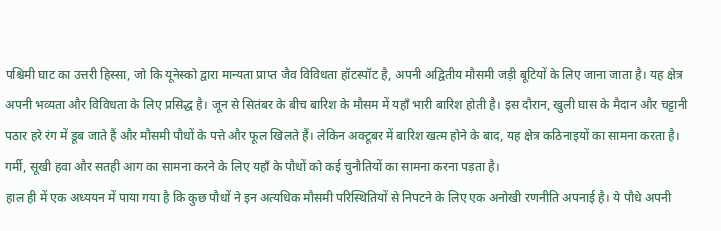पश्चिमी घाट का उत्तरी हिस्सा, जो कि यूनेस्को द्वारा मान्यता प्राप्त जैव विविधता हॉटस्पॉट है, अपनी अद्वितीय मौसमी जड़ी बूटियों के लिए जाना जाता है। यह क्षेत्र अपनी भव्यता और विविधता के लिए प्रसिद्ध है। जून से सितंबर के बीच बारिश के मौसम में यहाँ भारी बारिश होती है। इस दौरान, खुली घास के मैदान और चट्टानी पठार हरे रंग में डूब जाते हैं और मौसमी पौधों के पत्ते और फूल खिलते हैं। लेकिन अक्टूबर में बारिश खत्म होने के बाद, यह क्षेत्र कठिनाइयों का सामना करता है। गर्मी, सूखी हवा और सतही आग का सामना करने के लिए यहाँ के पौधों को कई चुनौतियों का सामना करना पड़ता है।
हाल ही में एक अध्ययन में पाया गया है कि कुछ पौधों ने इन अत्यधिक मौसमी परिस्थितियों से निपटने के लिए एक अनोखी रणनीति अपनाई है। ये पौधे अपनी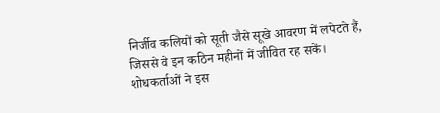निर्जीव कलियों को सूती जैसे सूखे आवरण में लपेटते हैं, जिससे वे इन कठिन महीनों में जीवित रह सकें। शोधकर्ताओं ने इस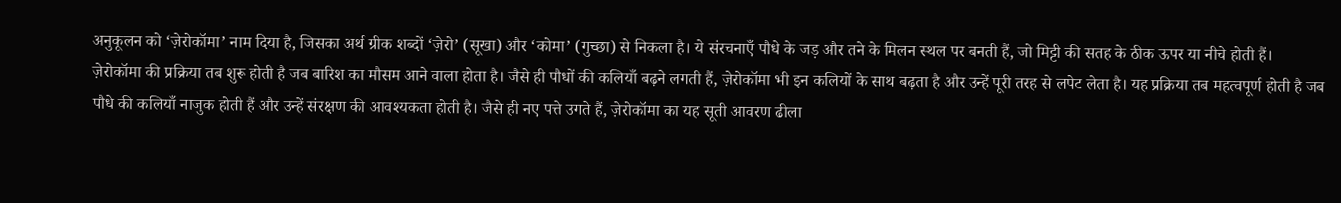अनुकूलन को ‘ज़ेरोकॉमा’ नाम दिया है, जिसका अर्थ ग्रीक शब्दों ‘ज़ेरो’ (सूखा) और ‘कोमा’ (गुच्छा) से निकला है। ये संरचनाएँ पौधे के जड़ और तने के मिलन स्थल पर बनती हैं, जो मिट्टी की सतह के ठीक ऊपर या नीचे होती हैं।
ज़ेरोकॉमा की प्रक्रिया तब शुरू होती है जब बारिश का मौसम आने वाला होता है। जैसे ही पौधों की कलियाँ बढ़ने लगती हैं, ज़ेरोकॉमा भी इन कलियों के साथ बढ़ता है और उन्हें पूरी तरह से लपेट लेता है। यह प्रक्रिया तब महत्वपूर्ण होती है जब पौधे की कलियाँ नाजुक होती हैं और उन्हें संरक्षण की आवश्यकता होती है। जैसे ही नए पत्ते उगते हैं, ज़ेरोकॉमा का यह सूती आवरण ढीला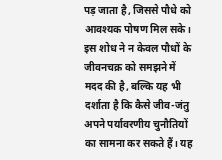पड़ जाता है, जिससे पौधे को आवश्यक पोषण मिल सके।
इस शोध ने न केवल पौधों के जीवनचक्र को समझने में मदद की है, बल्कि यह भी दर्शाता है कि कैसे जीव-जंतु अपने पर्यावरणीय चुनौतियों का सामना कर सकते हैं। यह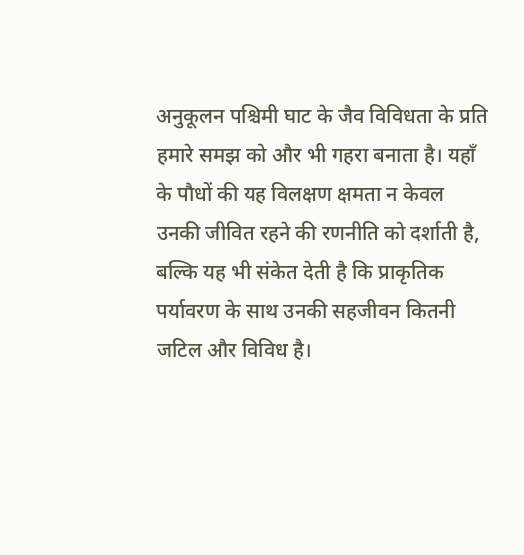अनुकूलन पश्चिमी घाट के जैव विविधता के प्रति हमारे समझ को और भी गहरा बनाता है। यहाँ के पौधों की यह विलक्षण क्षमता न केवल उनकी जीवित रहने की रणनीति को दर्शाती है, बल्कि यह भी संकेत देती है कि प्राकृतिक पर्यावरण के साथ उनकी सहजीवन कितनी जटिल और विविध है।